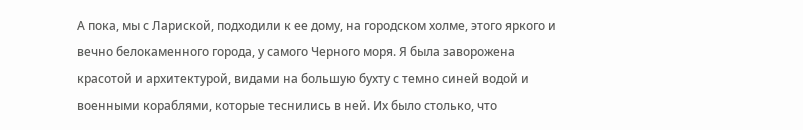А пока, мы с Лариской, подходили к ее дому, на городском холме, этого яркого и вечно белокаменного города, у самого Черного моря. Я была заворожена красотой и архитектурой, видами на большую бухту с темно синей водой и военными кораблями, которые теснились в ней. Их было столько, что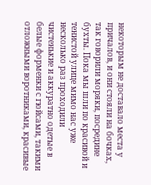некоторым не доставало места у причалов, и они стояли на бочках, так говорили моряки, посредине бухты. Пока мы шли по красивой и тенистой улице мимо нас уже несколько раз проходили чистенькие и аккуратно одетые в белые форменки с гюйсами, такими отложными воротниками, красивые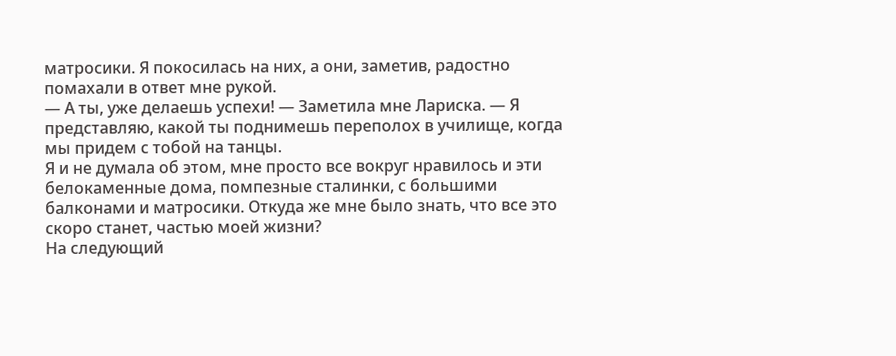матросики. Я покосилась на них, а они, заметив, радостно помахали в ответ мне рукой.
— А ты, уже делаешь успехи! — Заметила мне Лариска. — Я представляю, какой ты поднимешь переполох в училище, когда мы придем с тобой на танцы.
Я и не думала об этом, мне просто все вокруг нравилось и эти белокаменные дома, помпезные сталинки, с большими балконами и матросики. Откуда же мне было знать, что все это скоро станет, частью моей жизни?
На следующий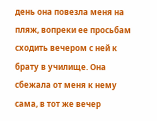день она повезла меня на пляж, вопреки ее просьбам сходить вечером с ней к брату в училище. Она сбежала от меня к нему сама, в тот же вечер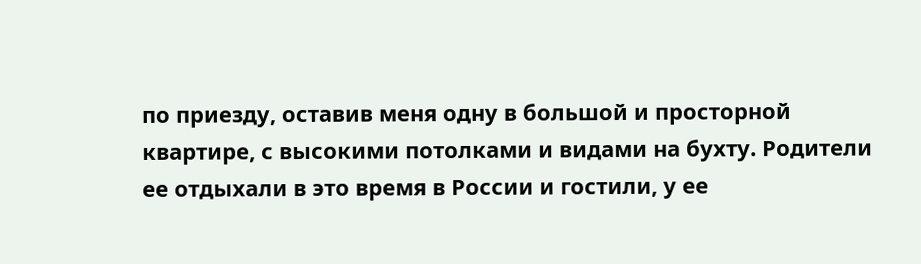по приезду, оставив меня одну в большой и просторной квартире, с высокими потолками и видами на бухту. Родители ее отдыхали в это время в России и гостили, у ее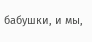бабушки, и мы,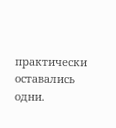практически оставались одни.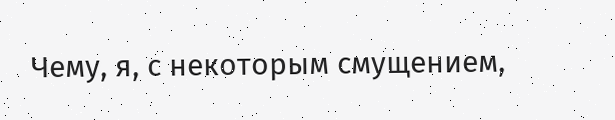Чему, я, с некоторым смущением,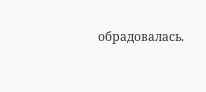обрадовалась.